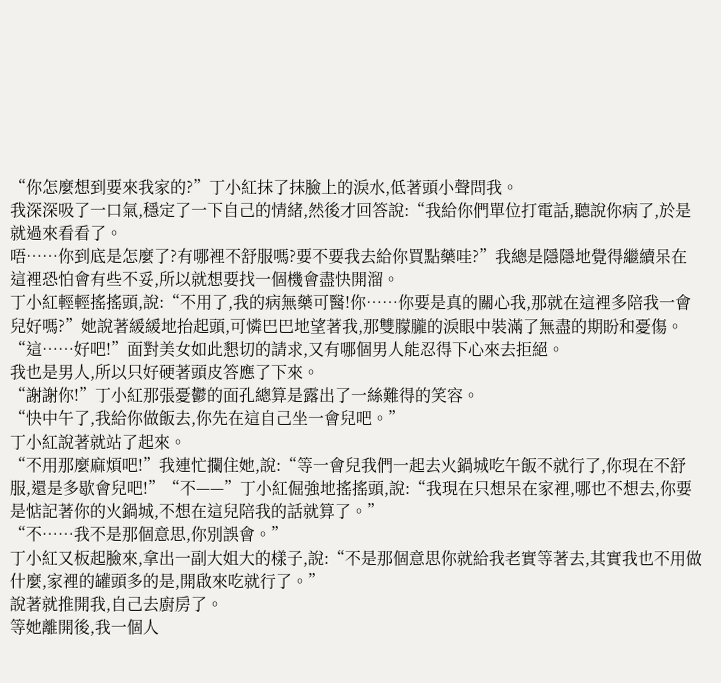“你怎麼想到要來我家的?”丁小紅抹了抹臉上的淚水,低著頭小聲問我。
我深深吸了一口氣,穩定了一下自己的情緒,然後才回答說:“我給你們單位打電話,聽說你病了,於是就過來看看了。
唔……你到底是怎麼了?有哪裡不舒服嗎?要不要我去給你買點藥哇?”我總是隱隱地覺得繼續呆在這裡恐怕會有些不妥,所以就想要找一個機會盡快開溜。
丁小紅輕輕搖搖頭,說:“不用了,我的病無藥可醫!你……你要是真的關心我,那就在這裡多陪我一會兒好嗎?”她說著緩緩地抬起頭,可憐巴巴地望著我,那雙朦朧的淚眼中裝滿了無盡的期盼和憂傷。
“這……好吧!”面對美女如此懇切的請求,又有哪個男人能忍得下心來去拒絕。
我也是男人,所以只好硬著頭皮答應了下來。
“謝謝你!”丁小紅那張憂鬱的面孔總算是露出了一絲難得的笑容。
“快中午了,我給你做飯去,你先在這自己坐一會兒吧。”
丁小紅說著就站了起來。
“不用那麼麻煩吧!”我連忙攔住她,說:“等一會兒我們一起去火鍋城吃午飯不就行了,你現在不舒服,還是多歇會兒吧!”“不——”丁小紅倔強地搖搖頭,說:“我現在只想呆在家裡,哪也不想去,你要是惦記著你的火鍋城,不想在這兒陪我的話就算了。”
“不……我不是那個意思,你別誤會。”
丁小紅又板起臉來,拿出一副大姐大的樣子,說:“不是那個意思你就給我老實等著去,其實我也不用做什麼,家裡的罐頭多的是,開啟來吃就行了。”
說著就推開我,自己去廚房了。
等她離開後,我一個人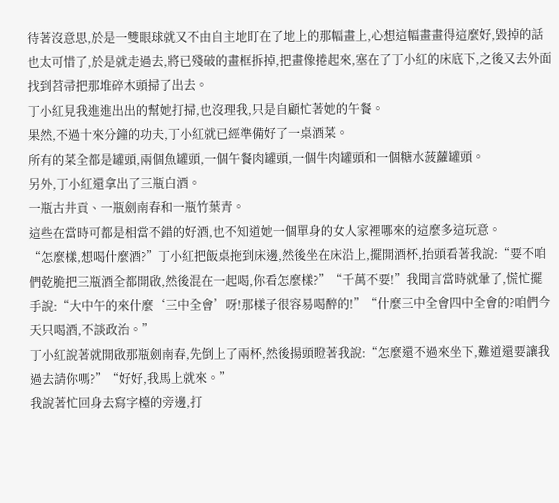待著沒意思,於是一雙眼球就又不由自主地盯在了地上的那幅畫上,心想這幅畫畫得這麼好,毀掉的話也太可惜了,於是就走過去,將已殘破的畫框拆掉,把畫像捲起來,塞在了丁小紅的床底下,之後又去外面找到苕帚把那堆碎木頭掃了出去。
丁小紅見我進進出出的幫她打掃,也沒理我,只是自顧忙著她的午餐。
果然,不過十來分鐘的功夫,丁小紅就已經準備好了一桌酒菜。
所有的菜全都是罐頭,兩個魚罐頭,一個午餐肉罐頭,一個牛肉罐頭和一個糖水菠蘿罐頭。
另外,丁小紅還拿出了三瓶白酒。
一瓶古井貢、一瓶劍南春和一瓶竹葉青。
這些在當時可都是相當不錯的好酒,也不知道她一個單身的女人家裡哪來的這麼多這玩意。
“怎麼樣,想喝什麼酒?”丁小紅把飯桌拖到床邊,然後坐在床沿上,擺開酒杯,抬頭看著我說:“要不咱們乾脆把三瓶酒全都開啟,然後混在一起喝,你看怎麼樣?”“千萬不要!”我聞言當時就暈了,慌忙擺手說:“大中午的來什麼‘三中全會’呀!那樣子很容易喝醉的!”“什麼三中全會四中全會的?咱們今天只喝酒,不談政治。”
丁小紅說著就開啟那瓶劍南春,先倒上了兩杯,然後揚頭瞪著我說:“怎麼還不過來坐下,難道還要讓我過去請你嗎?”“好好,我馬上就來。”
我說著忙回身去寫字檯的旁邊,打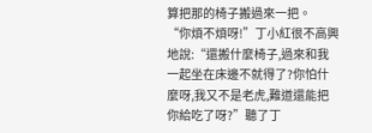算把那的椅子搬過來一把。
“你煩不煩呀!”丁小紅很不高興地說:“還搬什麼椅子,過來和我一起坐在床邊不就得了?你怕什麼呀,我又不是老虎,難道還能把你給吃了呀?”聽了丁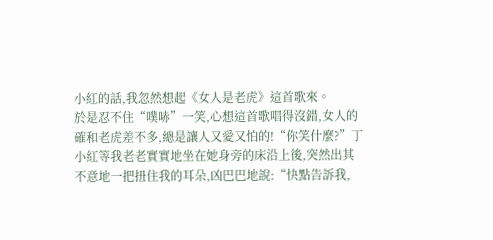小紅的話,我忽然想起《女人是老虎》這首歌來。
於是忍不住“噗哧”一笑,心想這首歌唱得沒錯,女人的確和老虎差不多,總是讓人又愛又怕的!“你笑什麼?”丁小紅等我老老實實地坐在她身旁的床沿上後,突然出其不意地一把扭住我的耳朵,凶巴巴地說:“快點告訴我,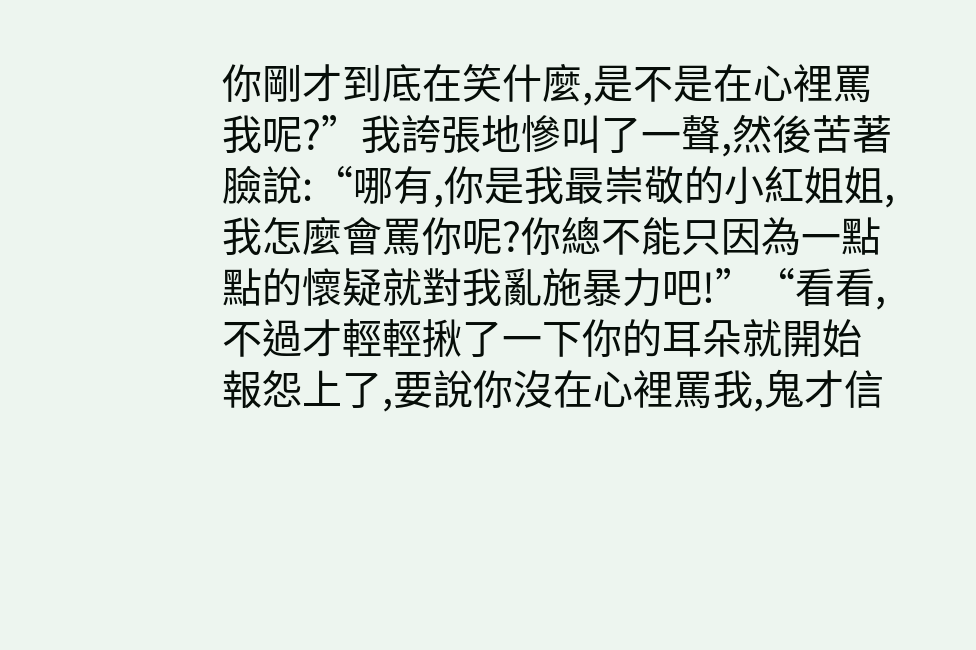你剛才到底在笑什麼,是不是在心裡罵我呢?”我誇張地慘叫了一聲,然後苦著臉說:“哪有,你是我最崇敬的小紅姐姐,我怎麼會罵你呢?你總不能只因為一點點的懷疑就對我亂施暴力吧!”“看看,不過才輕輕揪了一下你的耳朵就開始報怨上了,要說你沒在心裡罵我,鬼才信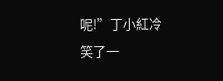呢!”丁小紅冷笑了一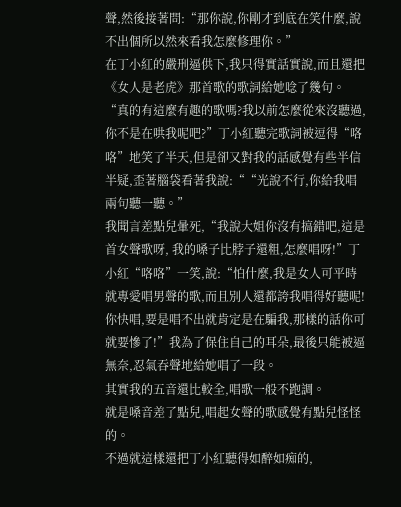聲,然後接著問:“那你說,你剛才到底在笑什麼,說不出個所以然來看我怎麼修理你。”
在丁小紅的嚴刑逼供下,我只得實話實說,而且還把《女人是老虎》那首歌的歌詞給她唸了幾句。
“真的有這麼有趣的歌嗎?我以前怎麼從來沒聽過,你不是在哄我呢吧?”丁小紅聽完歌詞被逗得“咯咯”地笑了半天,但是卻又對我的話感覺有些半信半疑,歪著腦袋看著我說:““光說不行,你給我唱兩句聽一聽。”
我聞言差點兒暈死,“我說大姐你沒有搞錯吧,這是首女聲歌呀, 我的嗓子比脖子還粗,怎麼唱呀!”丁小紅“咯咯”一笑,說:“怕什麼,我是女人可平時就專愛唱男聲的歌,而且別人還都誇我唱得好聽呢!你快唱,要是唱不出就肯定是在騙我,那樣的話你可就要慘了!”我為了保住自己的耳朵,最後只能被逼無奈,忍氣吞聲地給她唱了一段。
其實我的五音還比較全,唱歌一般不跑調。
就是嗓音差了點兒,唱起女聲的歌感覺有點兒怪怪的。
不過就這樣還把丁小紅聽得如醉如痴的,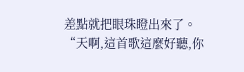差點就把眼珠瞪出來了。
“天啊,這首歌這麼好聽,你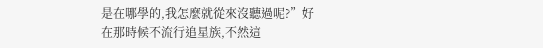是在哪學的,我怎麼就從來沒聽過呢?”好在那時候不流行追星族,不然這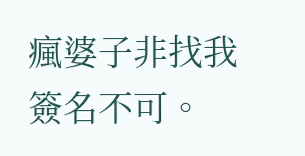瘋婆子非找我簽名不可。